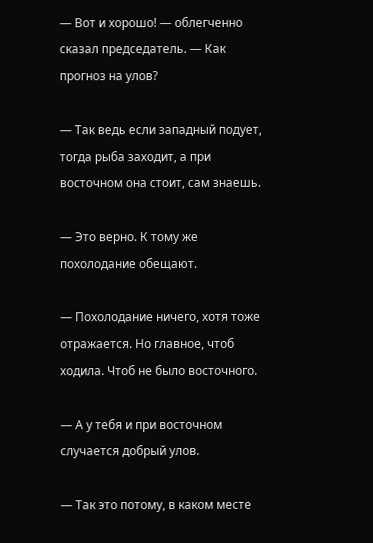— Вот и хорошо! — облегченно сказал председатель. — Как прогноз на улов?

— Так ведь если западный подует, тогда рыба заходит, а при восточном она стоит, сам знаешь.

— Это верно. К тому же похолодание обещают.

— Похолодание ничего, хотя тоже отражается. Но главное, чтоб ходила. Чтоб не было восточного.

— А у тебя и при восточном случается добрый улов.

— Так это потому, в каком месте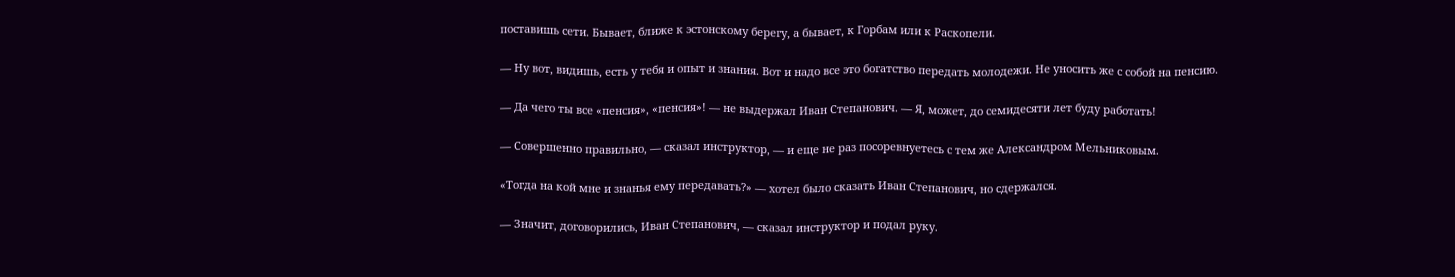поставишь сети. Бывает, ближе к эстонскому берегу, а бывает, к Горбам или к Раскопели.

— Ну вот, видишь, есть у тебя и опыт и знания. Вот и надо все это богатство передать молодежи. Не уносить же с собой на пенсию.

— Да чего ты все «пенсия», «пенсия»! — не выдержал Иван Степанович. — Я, может, до семидесяти лет буду работать!

— Совершенно правильно, — сказал инструктор, — и еще не раз посоревнуетесь с тем же Александром Мельниковым.

«Тогда на кой мне и знанья ему передавать?» — хотел было сказать Иван Степанович, но сдержался.

— Значит, договорились, Иван Степанович, — сказал инструктор и подал руку.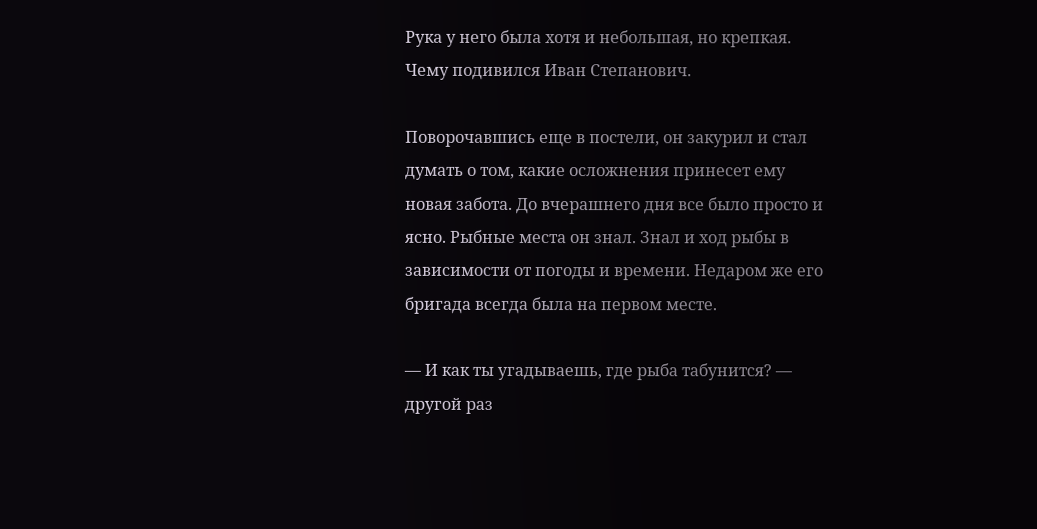Рука у него была хотя и небольшая, но крепкая. Чему подивился Иван Степанович.

Поворочавшись еще в постели, он закурил и стал думать о том, какие осложнения принесет ему новая забота. До вчерашнего дня все было просто и ясно. Рыбные места он знал. Знал и ход рыбы в зависимости от погоды и времени. Недаром же его бригада всегда была на первом месте.

— И как ты угадываешь, где рыба табунится? — другой раз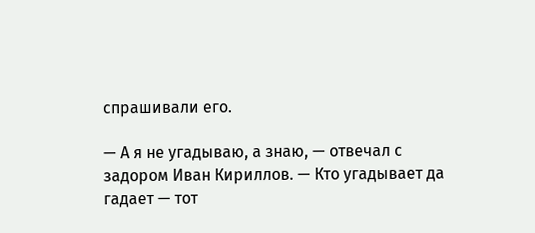спрашивали его.

— А я не угадываю, а знаю, — отвечал с задором Иван Кириллов. — Кто угадывает да гадает — тот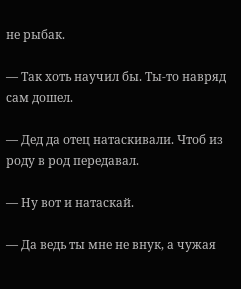не рыбак.

— Так хоть научил бы. Ты-то навряд сам дошел.

— Дед да отец натаскивали. Чтоб из роду в род передавал.

— Ну вот и натаскай.

— Да ведь ты мне не внук, а чужая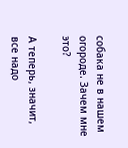собака не в нашем огороде. Зачем мне это?

А теперь, значит, все надо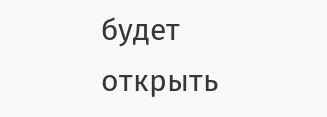будет открыть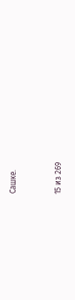Сашке.



15 из 269